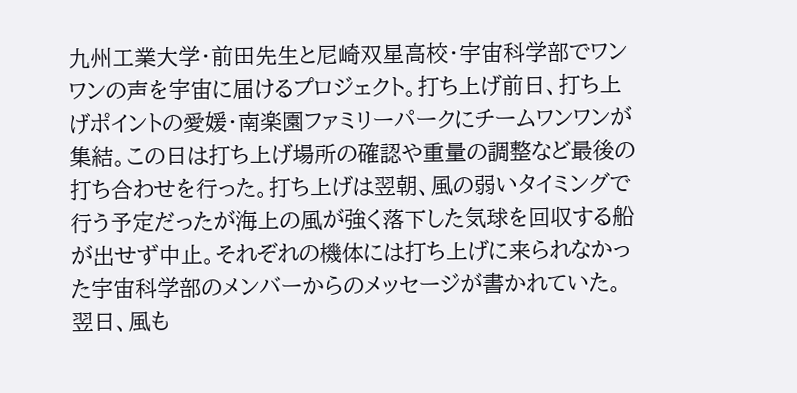九州工業大学・前田先生と尼崎双星高校・宇宙科学部でワンワンの声を宇宙に届けるプロジェクト。打ち上げ前日、打ち上げポイントの愛媛・南楽園ファミリーパークにチームワンワンが集結。この日は打ち上げ場所の確認や重量の調整など最後の打ち合わせを行った。打ち上げは翌朝、風の弱いタイミングで行う予定だったが海上の風が強く落下した気球を回収する船が出せず中止。それぞれの機体には打ち上げに来られなかった宇宙科学部のメンバーからのメッセージが書かれていた。翌日、風も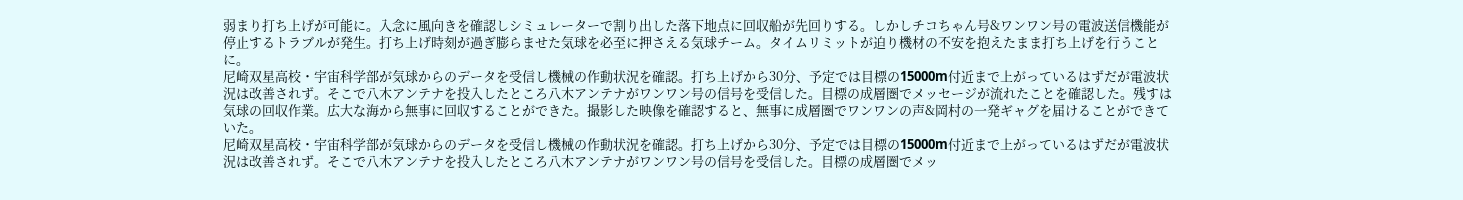弱まり打ち上げが可能に。入念に風向きを確認しシミュレーターで割り出した落下地点に回収船が先回りする。しかしチコちゃん号&ワンワン号の電波送信機能が停止するトラブルが発生。打ち上げ時刻が過ぎ膨らませた気球を必至に押さえる気球チーム。タイムリミットが迫り機材の不安を抱えたまま打ち上げを行うことに。
尼崎双星高校・宇宙科学部が気球からのデータを受信し機械の作動状況を確認。打ち上げから30分、予定では目標の15000m付近まで上がっているはずだが電波状況は改善されず。そこで八木アンテナを投入したところ八木アンテナがワンワン号の信号を受信した。目標の成層圏でメッセージが流れたことを確認した。残すは気球の回収作業。広大な海から無事に回収することができた。撮影した映像を確認すると、無事に成層圏でワンワンの声&岡村の一発ギャグを届けることができていた。
尼崎双星高校・宇宙科学部が気球からのデータを受信し機械の作動状況を確認。打ち上げから30分、予定では目標の15000m付近まで上がっているはずだが電波状況は改善されず。そこで八木アンテナを投入したところ八木アンテナがワンワン号の信号を受信した。目標の成層圏でメッ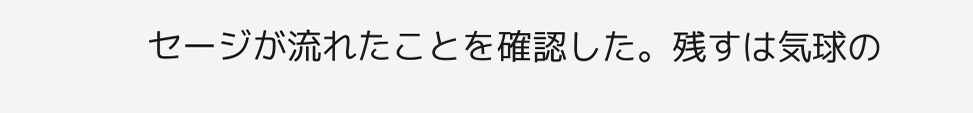セージが流れたことを確認した。残すは気球の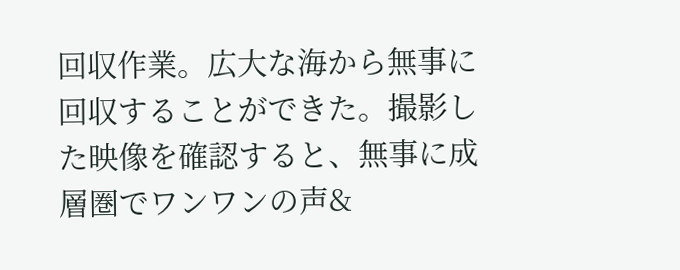回収作業。広大な海から無事に回収することができた。撮影した映像を確認すると、無事に成層圏でワンワンの声&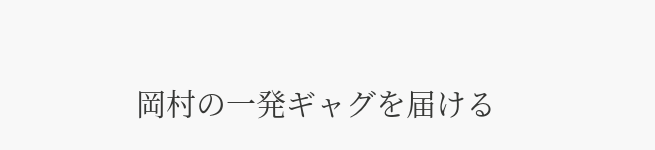岡村の一発ギャグを届ける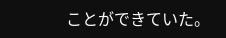ことができていた。